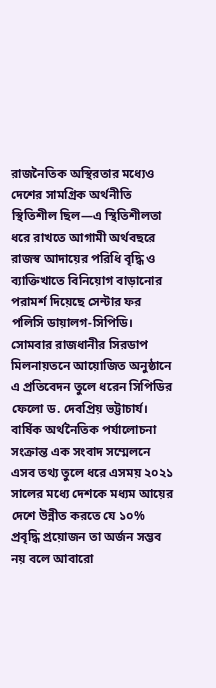রাজনৈতিক অস্থিরতার মধ্যেও দেশের সামগ্রিক অর্থনীতি স্থিতিশীল ছিল—এ স্থিতিশীলতা ধরে রাখতে আগামী অর্থবছরে রাজস্ব আদায়ের পরিধি বৃদ্ধি ও ব্যাক্তিখাতে বিনিয়োগ বাড়ানোর পরামর্শ দিয়েছে সেন্টার ফর পলিসি ডায়ালগ-সিপিডি।
সোমবার রাজধানীর সিরডাপ মিলনায়তনে আয়োজিত অনুষ্ঠানে এ প্রতিবেদন তুলে ধরেন সিপিডির ফেলো ড. দেবপ্রিয় ভট্টাচার্য।
বার্ষিক অর্থনৈতিক পর্যালোচনা সংক্রান্ত এক সংবাদ সম্মেলনে এসব তথ্য তুলে ধরে এসময় ২০২১ সালের মধ্যে দেশকে মধ্যম আয়ের দেশে উন্নীত করতে যে ১০% প্রবৃদ্ধি প্রয়োজন তা অর্জন সম্ভব নয় বলে আবারো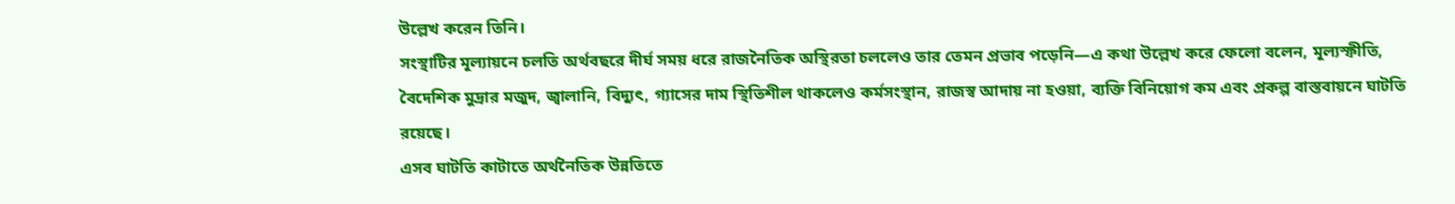উল্লেখ করেন তিনি।
সংস্থাটির মূল্যায়নে চলতি অর্থবছরে দীর্ঘ সময় ধরে রাজনৈতিক অস্থিরতা চললেও তার তেমন প্রভাব পড়েনি—এ কথা উল্লেখ করে ফেলো বলেন, মূল্যস্ফীতি, বৈদেশিক মুদ্রার মজুদ, জ্বালানি, বিদ্যুৎ, গ্যাসের দাম স্থিতিশীল থাকলেও কর্মসংস্থান, রাজস্ব আদায় না হওয়া, ব্যক্তি বিনিয়োগ কম এবং প্রকল্প বাস্তবায়নে ঘাটতি রয়েছে।
এসব ঘাটতি কাটাতে অর্থনৈতিক উন্নতিতে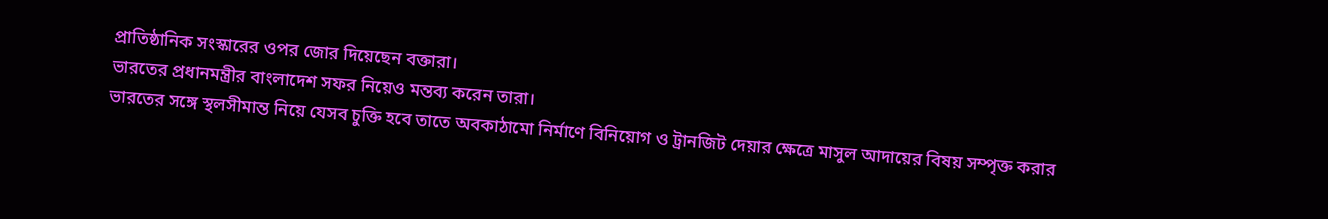প্রাতিষ্ঠানিক সংস্কারের ওপর জোর দিয়েছেন বক্তারা।
ভারতের প্রধানমন্ত্রীর বাংলাদেশ সফর নিয়েও মন্তব্য করেন তারা।
ভারতের সঙ্গে স্থলসীমান্ত নিয়ে যেসব চুক্তি হবে তাতে অবকাঠামো নির্মাণে বিনিয়োগ ও ট্রানজিট দেয়ার ক্ষেত্রে মাসুল আদায়ের বিষয় সম্পৃক্ত করার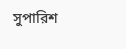সুপারিশ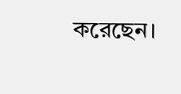করেছেন।